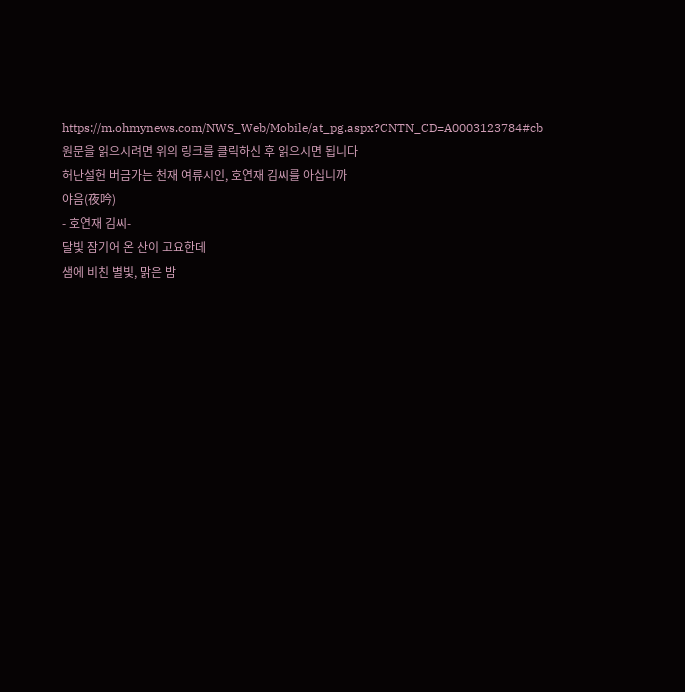https://m.ohmynews.com/NWS_Web/Mobile/at_pg.aspx?CNTN_CD=A0003123784#cb
원문을 읽으시려면 위의 링크를 클릭하신 후 읽으시면 됩니다
허난설헌 버금가는 천재 여류시인, 호연재 김씨를 아십니까
야음(夜吟)
- 호연재 김씨-
달빛 잠기어 온 산이 고요한데
샘에 비친 별빛, 맑은 밤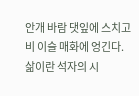안개 바람 댓잎에 스치고
비 이슬 매화에 엉긴다.
삶이란 석자의 시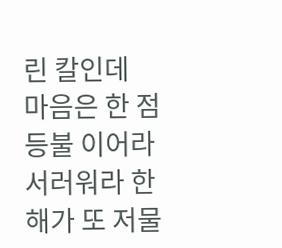린 칼인데
마음은 한 점 등불 이어라
서러워라 한 해가 또 저물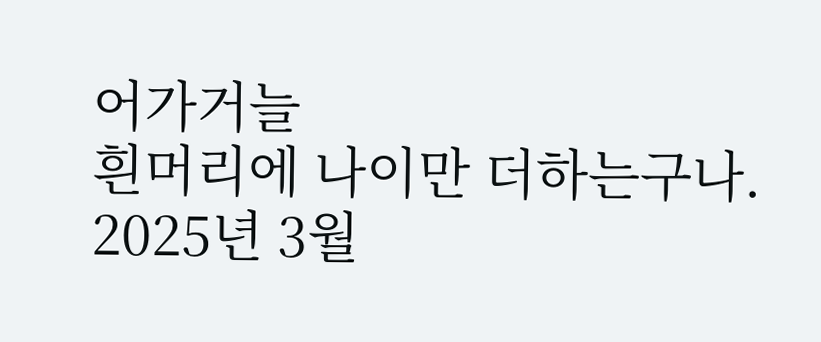어가거늘
흰머리에 나이만 더하는구나.
2025년 3월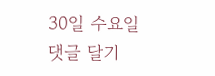30일 수요일
댓글 달기